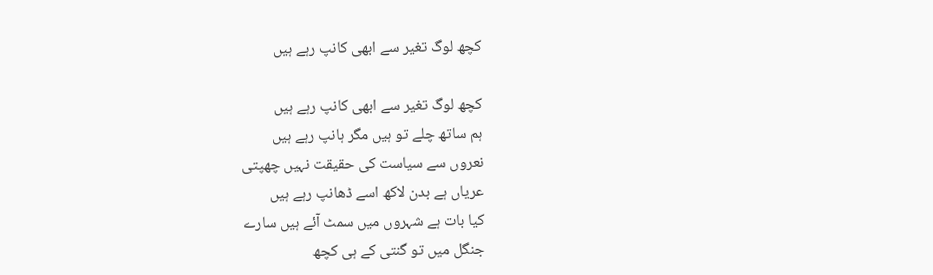کچھ لوگ تغیر سے ابھی کانپ رہے ہیں

کچھ لوگ تغیر سے ابھی کانپ رہے ہیں
ہم ساتھ چلے تو ہیں مگر ہانپ رہے ہیں
نعروں سے سیاست کی حقیقت نہیں چھپتی
عریاں ہے بدن لاکھ اسے ڈھانپ رہے ہیں
کیا بات ہے شہروں میں سمٹ آئے ہیں سارے
جنگل میں تو گنتی کے ہی کچھ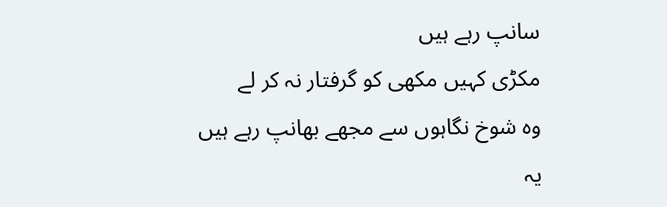سانپ رہے ہیں
مکڑی کہیں مکھی کو گرفتار نہ کر لے
وہ شوخ نگاہوں سے مجھے بھانپ رہے ہیں
یہ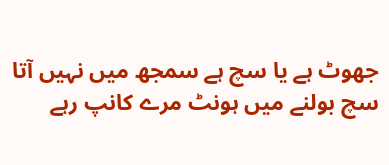جھوٹ ہے یا سچ ہے سمجھ میں نہیں آتا
سچ بولنے میں ہونٹ مرے کانپ رہے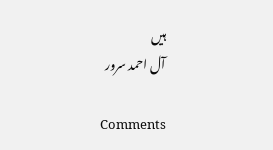ہیں
آل احمد سرور

Comments